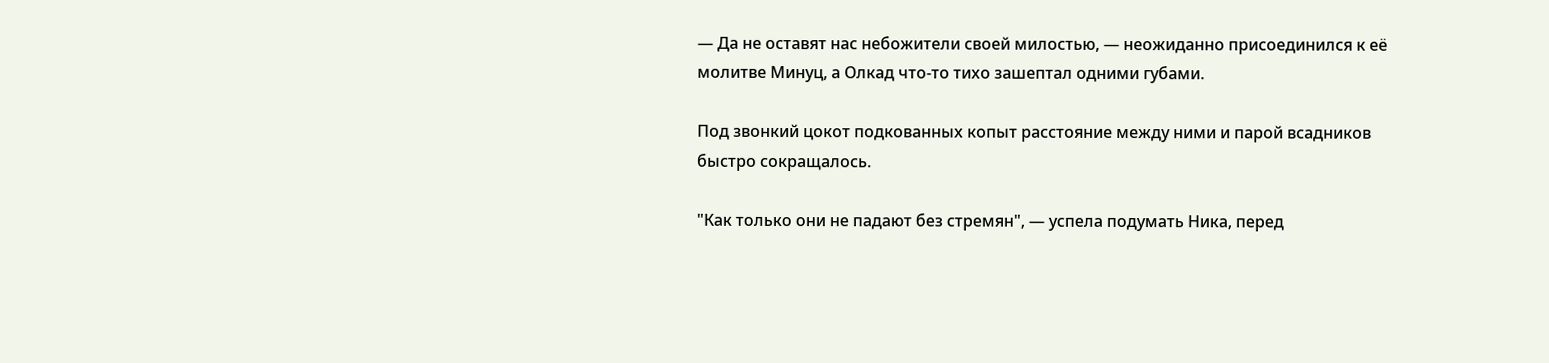— Да не оставят нас небожители своей милостью, — неожиданно присоединился к её молитве Минуц, а Олкад что-то тихо зашептал одними губами.

Под звонкий цокот подкованных копыт расстояние между ними и парой всадников быстро сокращалось.

"Как только они не падают без стремян", — успела подумать Ника, перед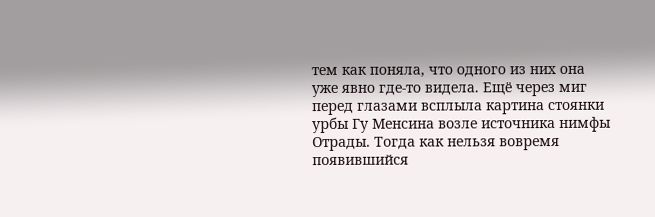тем как поняла, что одного из них она уже явно где-то видела. Ещё через миг перед глазами всплыла картина стоянки урбы Гу Менсина возле источника нимфы Отрады. Тогда как нельзя вовремя появившийся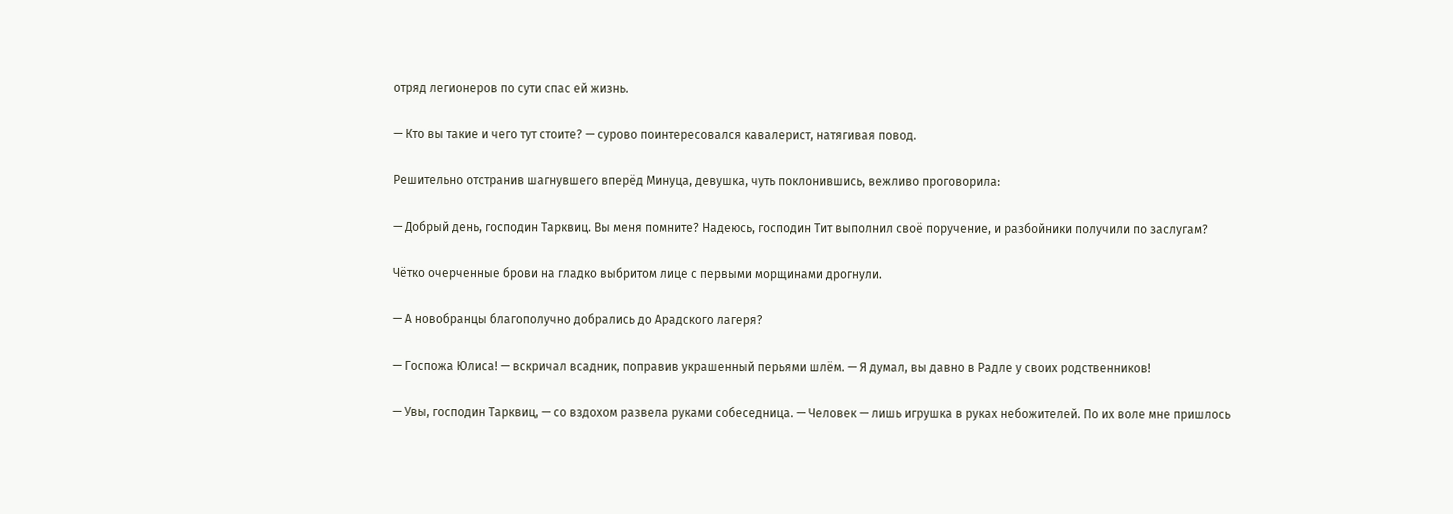отряд легионеров по сути спас ей жизнь.

— Кто вы такие и чего тут стоите? — сурово поинтересовался кавалерист, натягивая повод.

Решительно отстранив шагнувшего вперёд Минуца, девушка, чуть поклонившись, вежливо проговорила:

— Добрый день, господин Тарквиц. Вы меня помните? Надеюсь, господин Тит выполнил своё поручение, и разбойники получили по заслугам?

Чётко очерченные брови на гладко выбритом лице с первыми морщинами дрогнули.

— А новобранцы благополучно добрались до Арадского лагеря?

— Госпожа Юлиса! — вскричал всадник, поправив украшенный перьями шлём. — Я думал, вы давно в Радле у своих родственников!

— Увы, господин Тарквиц, — со вздохом развела руками собеседница. — Человек — лишь игрушка в руках небожителей. По их воле мне пришлось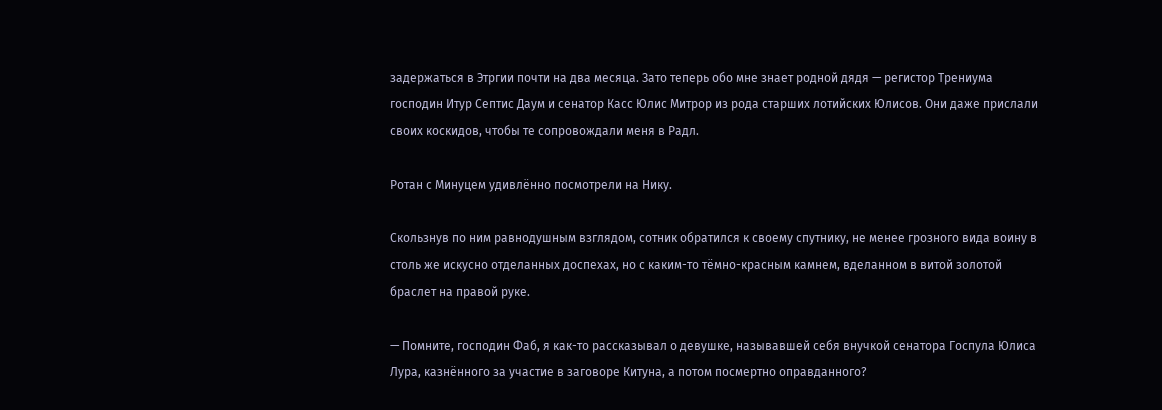задержаться в Этргии почти на два месяца. Зато теперь обо мне знает родной дядя — регистор Трениума господин Итур Септис Даум и сенатор Касс Юлис Митрор из рода старших лотийских Юлисов. Они даже прислали своих коскидов, чтобы те сопровождали меня в Радл.

Ротан с Минуцем удивлённо посмотрели на Нику.

Скользнув по ним равнодушным взглядом, сотник обратился к своему спутнику, не менее грозного вида воину в столь же искусно отделанных доспехах, но с каким-то тёмно-красным камнем, вделанном в витой золотой браслет на правой руке.

— Помните, господин Фаб, я как-то рассказывал о девушке, называвшей себя внучкой сенатора Госпула Юлиса Лура, казнённого за участие в заговоре Китуна, а потом посмертно оправданного?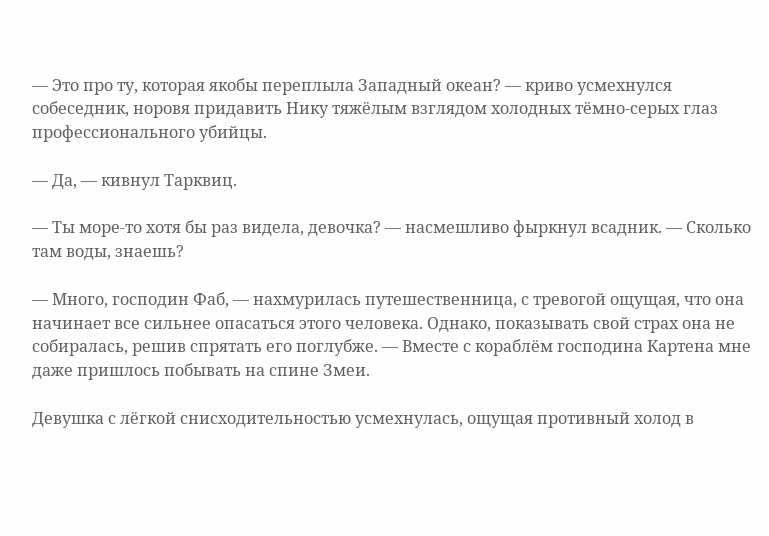— Это про ту, которая якобы переплыла Западный океан? — криво усмехнулся собеседник, норовя придавить Нику тяжёлым взглядом холодных тёмно-серых глаз профессионального убийцы.

— Да, — кивнул Тарквиц.

— Ты море-то хотя бы раз видела, девочка? — насмешливо фыркнул всадник. — Сколько там воды, знаешь?

— Много, господин Фаб, — нахмурилась путешественница, с тревогой ощущая, что она начинает все сильнее опасаться этого человека. Однако, показывать свой страх она не собиралась, решив спрятать его поглубже. — Вместе с кораблём господина Картена мне даже пришлось побывать на спине Змеи.

Девушка с лёгкой снисходительностью усмехнулась, ощущая противный холод в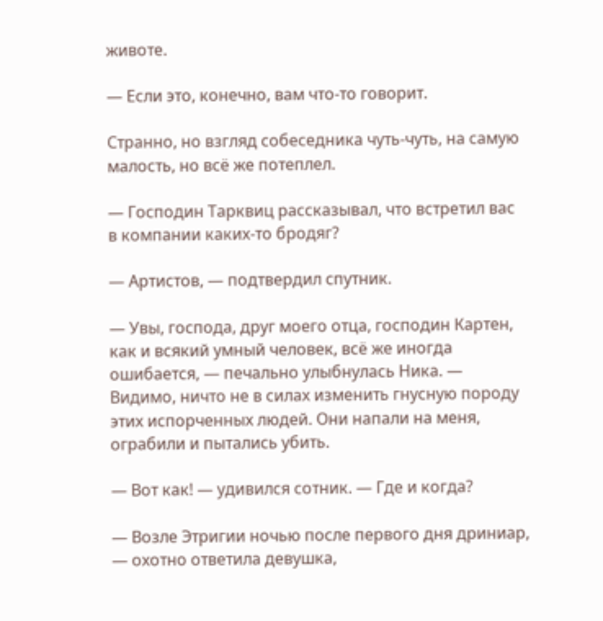животе.

— Если это, конечно, вам что-то говорит.

Странно, но взгляд собеседника чуть-чуть, на самую малость, но всё же потеплел.

— Господин Тарквиц рассказывал, что встретил вас в компании каких-то бродяг?

— Артистов, — подтвердил спутник.

— Увы, господа, друг моего отца, господин Картен, как и всякий умный человек, всё же иногда ошибается, — печально улыбнулась Ника. — Видимо, ничто не в силах изменить гнусную породу этих испорченных людей. Они напали на меня, ограбили и пытались убить.

— Вот как! — удивился сотник. — Где и когда?

— Возле Этригии ночью после первого дня дриниар, — охотно ответила девушка,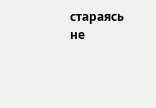стараясь не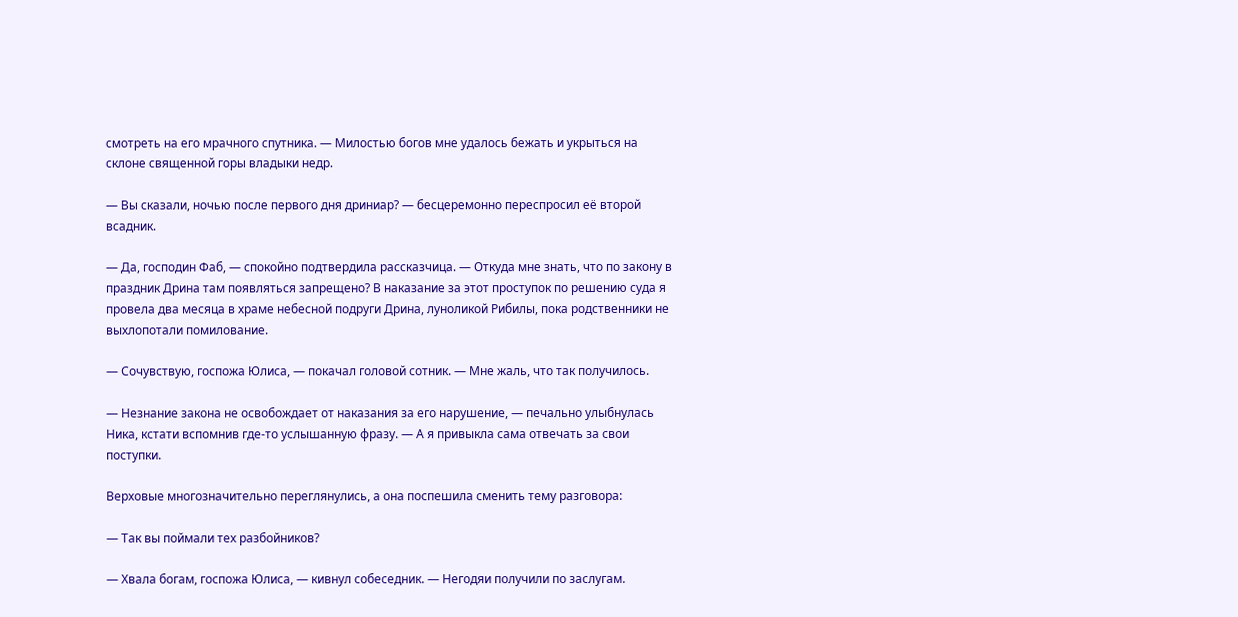смотреть на его мрачного спутника. — Милостью богов мне удалось бежать и укрыться на склоне священной горы владыки недр.

— Вы сказали, ночью после первого дня дриниар? — бесцеремонно переспросил её второй всадник.

— Да, господин Фаб, — спокойно подтвердила рассказчица. — Откуда мне знать, что по закону в праздник Дрина там появляться запрещено? В наказание за этот проступок по решению суда я провела два месяца в храме небесной подруги Дрина, луноликой Рибилы, пока родственники не выхлопотали помилование.

— Сочувствую, госпожа Юлиса, — покачал головой сотник. — Мне жаль, что так получилось.

— Незнание закона не освобождает от наказания за его нарушение, — печально улыбнулась Ника, кстати вспомнив где-то услышанную фразу. — А я привыкла сама отвечать за свои поступки.

Верховые многозначительно переглянулись, а она поспешила сменить тему разговора:

— Так вы поймали тех разбойников?

— Хвала богам, госпожа Юлиса, — кивнул собеседник. — Негодяи получили по заслугам.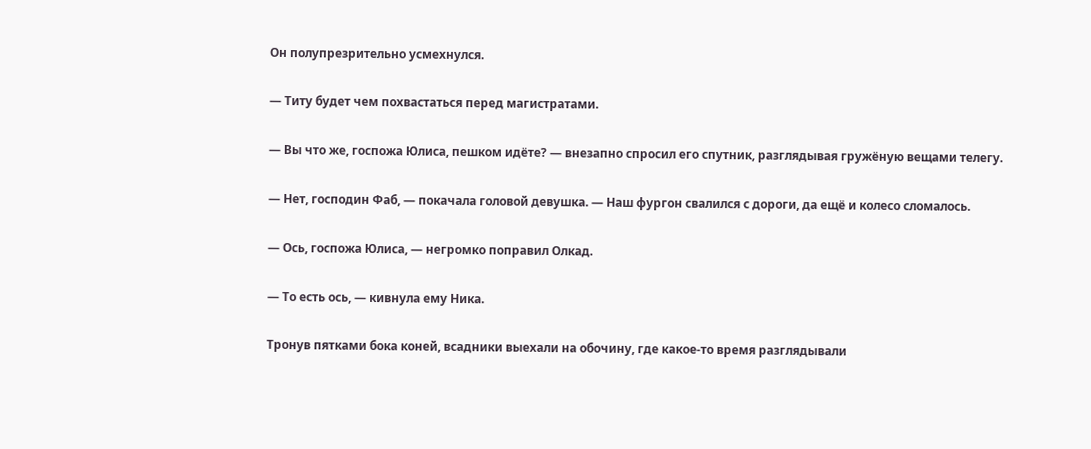Он полупрезрительно усмехнулся.

— Титу будет чем похвастаться перед магистратами.

— Вы что же, госпожа Юлиса, пешком идёте? — внезапно спросил его спутник, разглядывая гружёную вещами телегу.

— Нет, господин Фаб, — покачала головой девушка. — Наш фургон свалился с дороги, да ещё и колесо сломалось.

— Ось, госпожа Юлиса, — негромко поправил Олкад.

— То есть ось, — кивнула ему Ника.

Тронув пятками бока коней, всадники выехали на обочину, где какое-то время разглядывали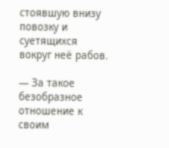стоявшую внизу повозку и суетящихся вокруг неё рабов.

— За такое безобразное отношение к своим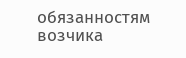обязанностям возчика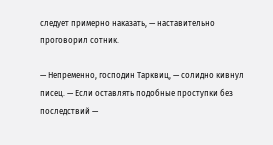следует примерно наказать, — наставительно проговорил сотник.

— Непременно, господин Тарквиц, — солидно кивнул писец. — Если оставлять подобные проступки без последствий —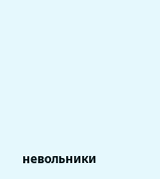невольники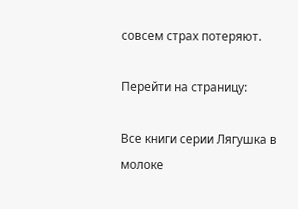совсем страх потеряют.

Перейти на страницу:

Все книги серии Лягушка в молоке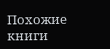Похожие книги